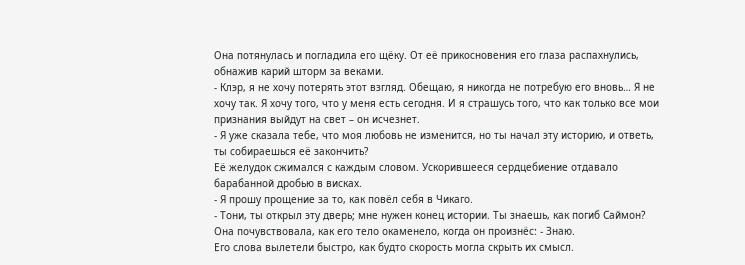Она потянулась и погладила его щёку. От её прикосновения его глаза распахнулись, обнажив карий шторм за веками.
- Клэр, я не хочу потерять этот взгляд. Обещаю, я никогда не потребую его вновь… Я не хочу так. Я хочу того, что у меня есть сегодня. И я страшусь того, что как только все мои признания выйдут на свет – он исчезнет.
- Я уже сказала тебе, что моя любовь не изменится, но ты начал эту историю, и ответь, ты собираешься её закончить?
Её желудок сжимался с каждым словом. Ускорившееся сердцебиение отдавало барабанной дробью в висках.
- Я прошу прощение за то, как повёл себя в Чикаго.
- Тони, ты открыл эту дверь; мне нужен конец истории. Ты знаешь, как погиб Саймон?
Она почувствовала, как его тело окаменело, когда он произнёс: - Знаю.
Его слова вылетели быстро, как будто скорость могла скрыть их смысл.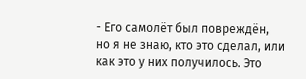- Его самолёт был повреждён, но я не знаю, кто это сделал, или как это у них получилось. Это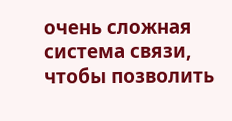очень сложная система связи, чтобы позволить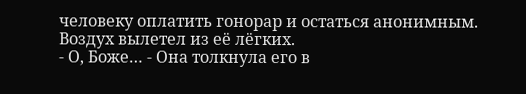человеку оплатить гонорар и остаться анонимным.
Воздух вылетел из её лёгких.
- О, Боже… - Она толкнула его в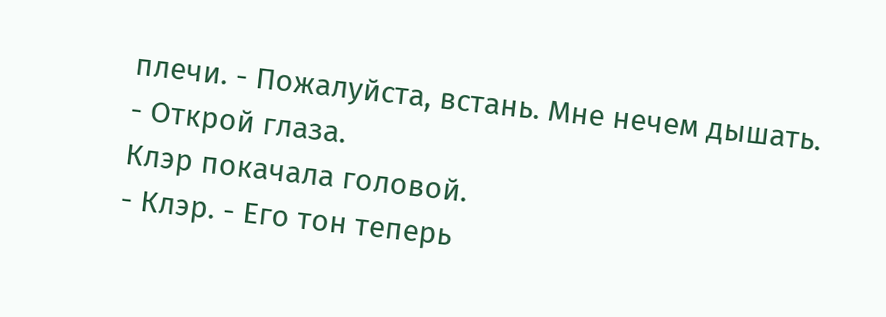плечи. - Пожалуйста, встань. Мне нечем дышать.
- Открой глаза.
Клэр покачала головой.
- Клэр. - Его тон теперь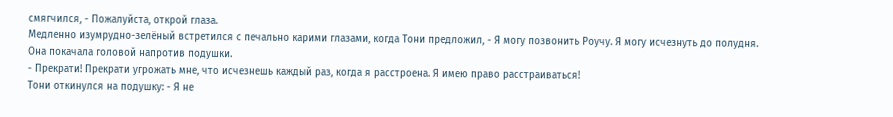смягчился, - Пожалуйста, открой глаза.
Медленно изумрудно-зелёный встретился с печально карими глазами, когда Тони предложил, - Я могу позвонить Роучу. Я могу исчезнуть до полудня.
Она покачала головой напротив подушки.
- Прекрати! Прекрати угрожать мне, что исчезнешь каждый раз, когда я расстроена. Я имею право расстраиваться!
Тони откинулся на подушку: - Я не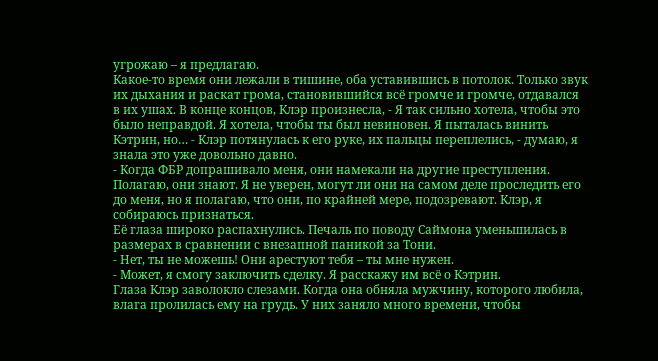угрожаю – я предлагаю.
Какое-то время они лежали в тишине, оба уставившись в потолок. Только звук их дыхания и раскат грома, становившийся всё громче и громче, отдавался в их ушах. В конце концов, Клэр произнесла, - Я так сильно хотела, чтобы это было неправдой. Я хотела, чтобы ты был невиновен. Я пыталась винить Кэтрин, но… - Клэр потянулась к его руке, их пальцы переплелись, - думаю, я знала это уже довольно давно.
- Когда ФБР допрашивало меня, они намекали на другие преступления. Полагаю, они знают. Я не уверен, могут ли они на самом деле проследить его до меня, но я полагаю, что они, по крайней мере, подозревают. Клэр, я собираюсь признаться.
Её глаза широко распахнулись. Печаль по поводу Саймона уменьшилась в размерах в сравнении с внезапной паникой за Тони.
- Нет, ты не можешь! Они арестуют тебя – ты мне нужен.
- Может, я смогу заключить сделку. Я расскажу им всё о Кэтрин.
Глаза Клэр заволокло слезами. Когда она обняла мужчину, которого любила, влага пролилась ему на грудь. У них заняло много времени, чтобы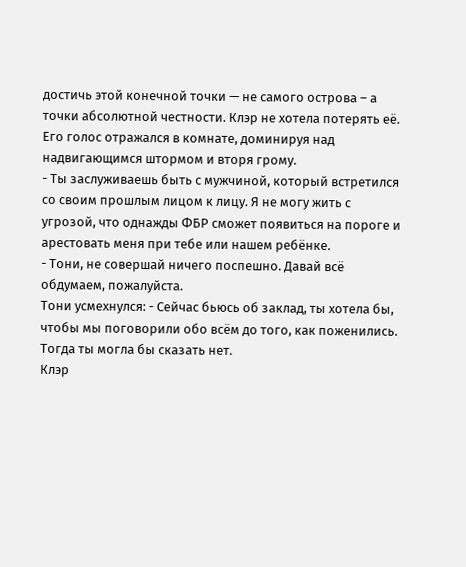достичь этой конечной точки — не самого острова – а точки абсолютной честности. Клэр не хотела потерять её.
Его голос отражался в комнате, доминируя над надвигающимся штормом и вторя грому.
- Ты заслуживаешь быть с мужчиной, который встретился со своим прошлым лицом к лицу. Я не могу жить с угрозой, что однажды ФБР сможет появиться на пороге и арестовать меня при тебе или нашем ребёнке.
- Тони, не совершай ничего поспешно. Давай всё обдумаем, пожалуйста.
Тони усмехнулся: - Сейчас бьюсь об заклад, ты хотела бы, чтобы мы поговорили обо всём до того, как поженились. Тогда ты могла бы сказать нет.
Клэр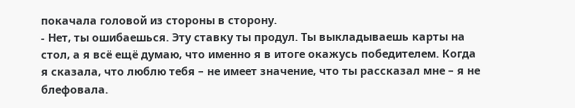покачала головой из стороны в сторону.
- Нет, ты ошибаешься. Эту ставку ты продул. Ты выкладываешь карты на стол, а я всё ещё думаю, что именно я в итоге окажусь победителем. Когда я сказала, что люблю тебя – не имеет значение, что ты рассказал мне – я не блефовала.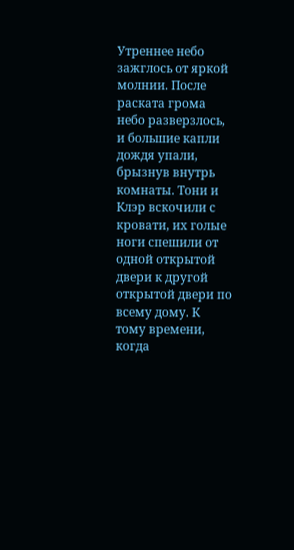Утреннее небо зажглось от яркой молнии. После раската грома небо разверзлось, и большие капли дождя упали, брызнув внутрь комнаты. Тони и Клэр вскочили с кровати, их голые ноги спешили от одной открытой двери к другой открытой двери по всему дому. К тому времени, когда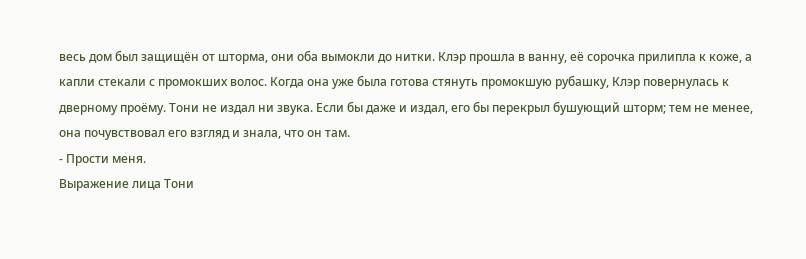весь дом был защищён от шторма, они оба вымокли до нитки. Клэр прошла в ванну, её сорочка прилипла к коже, а капли стекали с промокших волос. Когда она уже была готова стянуть промокшую рубашку, Клэр повернулась к дверному проёму. Тони не издал ни звука. Если бы даже и издал, его бы перекрыл бушующий шторм; тем не менее, она почувствовал его взгляд и знала, что он там.
- Прости меня.
Выражение лица Тони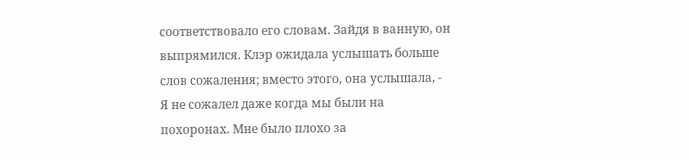соответствовало его словам. Зайдя в ванную, он выпрямился. Клэр ожидала услышать больше слов сожаления; вместо этого, она услышала, - Я не сожалел даже когда мы были на похоронах. Мне было плохо за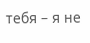тебя – я не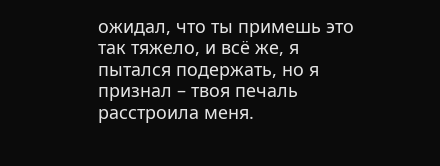ожидал, что ты примешь это так тяжело, и всё же, я пытался подержать, но я признал – твоя печаль расстроила меня.